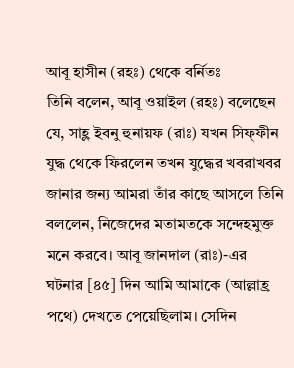আবূ হাসীন (রহঃ) থেকে বর্নিতঃ
তিনি বলেন, আবূ ওয়াইল (রহঃ) বলেছেন যে, সাহ্ল ইবনু হুনায়ফ (রাঃ) যখন সিফ্ফীন যুদ্ধ থেকে ফিরলেন তখন যুদ্ধের খবরাখবর জানার জন্য আমরা তাঁর কাছে আসলে তিনি বললেন, নিজেদের মতামতকে সন্দেহমুক্ত মনে করবে। আবূ জানদাল (রাঃ)-এর ঘটনার [৪৫] দিন আমি আমাকে (আল্লাহ্র পথে) দেখতে পেয়েছিলাম। সেদিন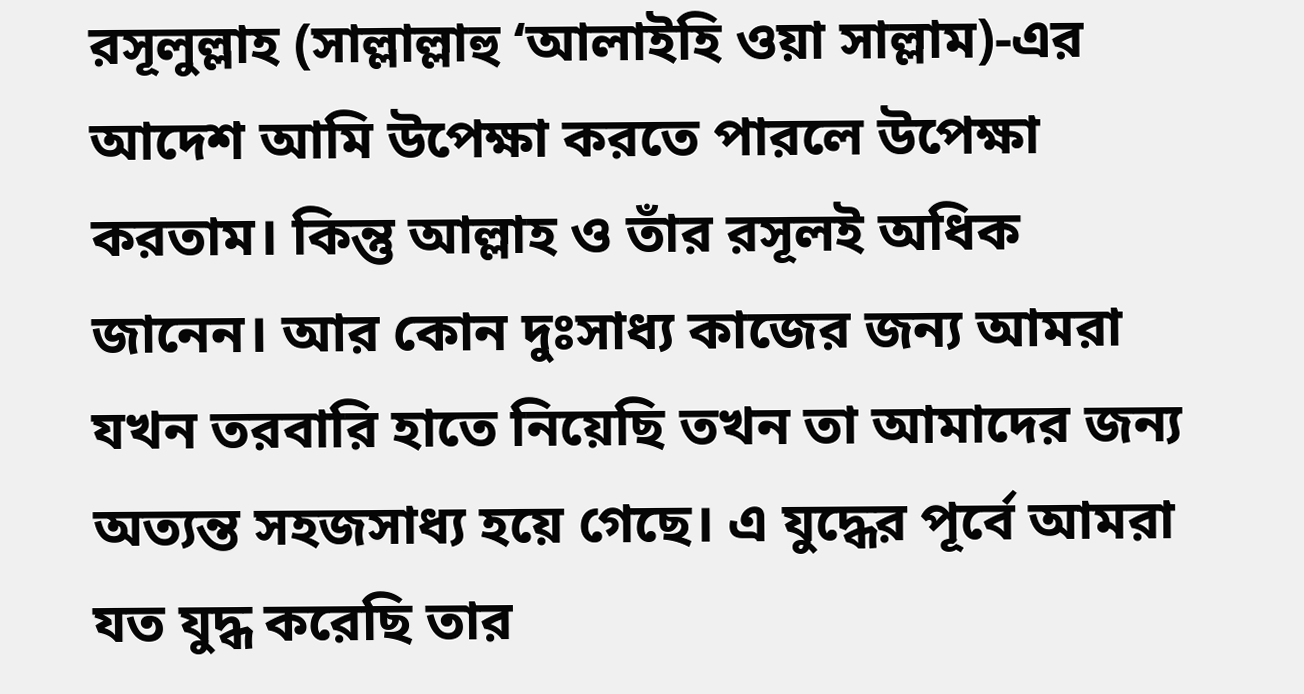রসূলুল্লাহ (সাল্লাল্লাহু ‘আলাইহি ওয়া সাল্লাম)-এর আদেশ আমি উপেক্ষা করতে পারলে উপেক্ষা করতাম। কিন্তু আল্লাহ ও তাঁর রসূলই অধিক জানেন। আর কোন দুঃসাধ্য কাজের জন্য আমরা যখন তরবারি হাতে নিয়েছি তখন তা আমাদের জন্য অত্যন্ত সহজসাধ্য হয়ে গেছে। এ যুদ্ধের পূর্বে আমরা যত যুদ্ধ করেছি তার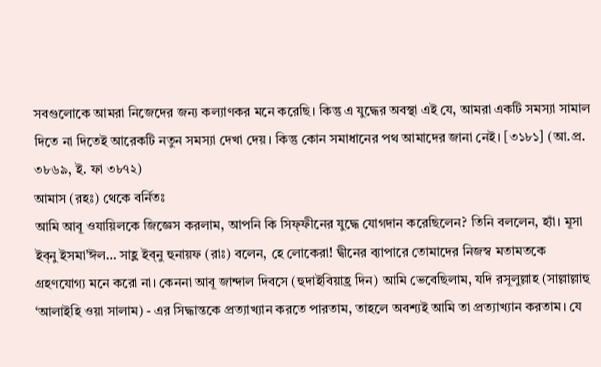সবগুলোকে আমরা নিজেদের জন্য কল্যাণকর মনে করেছি। কিন্তু এ যুদ্ধের অবস্থা এই যে, আমরা একটি সমস্যা সামাল দিতে না দিতেই আরেকটি নতুন সমস্যা দেখা দেয়। কিন্তু কোন সমাধানের পথ আমাদের জানা নেই। [৩১৮১] (আ.প্র. ৩৮৬৯, ই. ফা ৩৮৭২)
আমাস (রহঃ) থেকে বর্নিতঃ
আমি আবূ ওযায়িলকে জিজ্ঞেস করলাম, আপনি কি সিফ্ফীনের যুদ্ধে যোগদান করেছিলেন? তিনি বললেন, হ্যাঁ। মূসা ইব্নু ইসমা’ঈল… সাহ্ল ইব্নু হুনায়ফ (রাঃ) বলেন, হে লোকেরা! দ্বীনের ব্যাপারে তোমাদের নিজস্ব মতামতকে গ্রহণযোগ্য মনে করো না। কেননা আবূ জান্দাল দিবসে (হুদাইবিয়াহ্র দিন) আমি ভেবেছিলাম, যদি রসূলুল্লাহ (সাল্লাল্লাহু ‘আলাইহি ওয়া সালাম) - এর সিদ্ধান্তকে প্রত্যাখ্যান করতে পারতাম, তাহলে অবশ্যই আমি তা প্রত্যাখ্যান করতাম। যে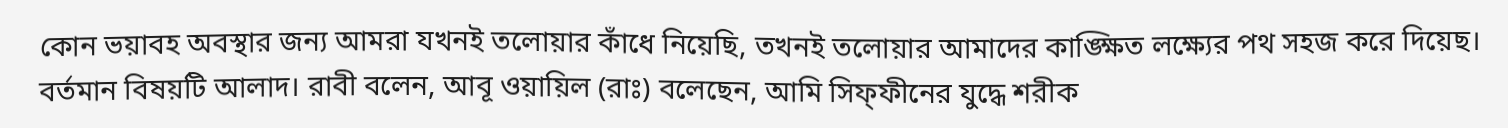কোন ভয়াবহ অবস্থার জন্য আমরা যখনই তলোয়ার কাঁধে নিয়েছি, তখনই তলোয়ার আমাদের কাঙ্ক্ষিত লক্ষ্যের পথ সহজ করে দিয়েছ। বর্তমান বিষয়টি আলাদ। রাবী বলেন, আবূ ওয়ায়িল (রাঃ) বলেছেন, আমি সিফ্ফীনের যুদ্ধে শরীক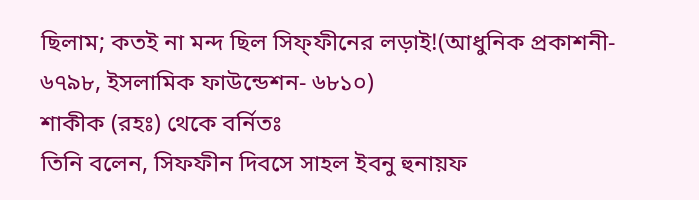ছিলাম; কতই না মন্দ ছিল সিফ্ফীনের লড়াই!(আধুনিক প্রকাশনী- ৬৭৯৮, ইসলামিক ফাউন্ডেশন- ৬৮১০)
শাকীক (রহঃ) থেকে বর্নিতঃ
তিনি বলেন, সিফফীন দিবসে সাহল ইবনু হুনায়ফ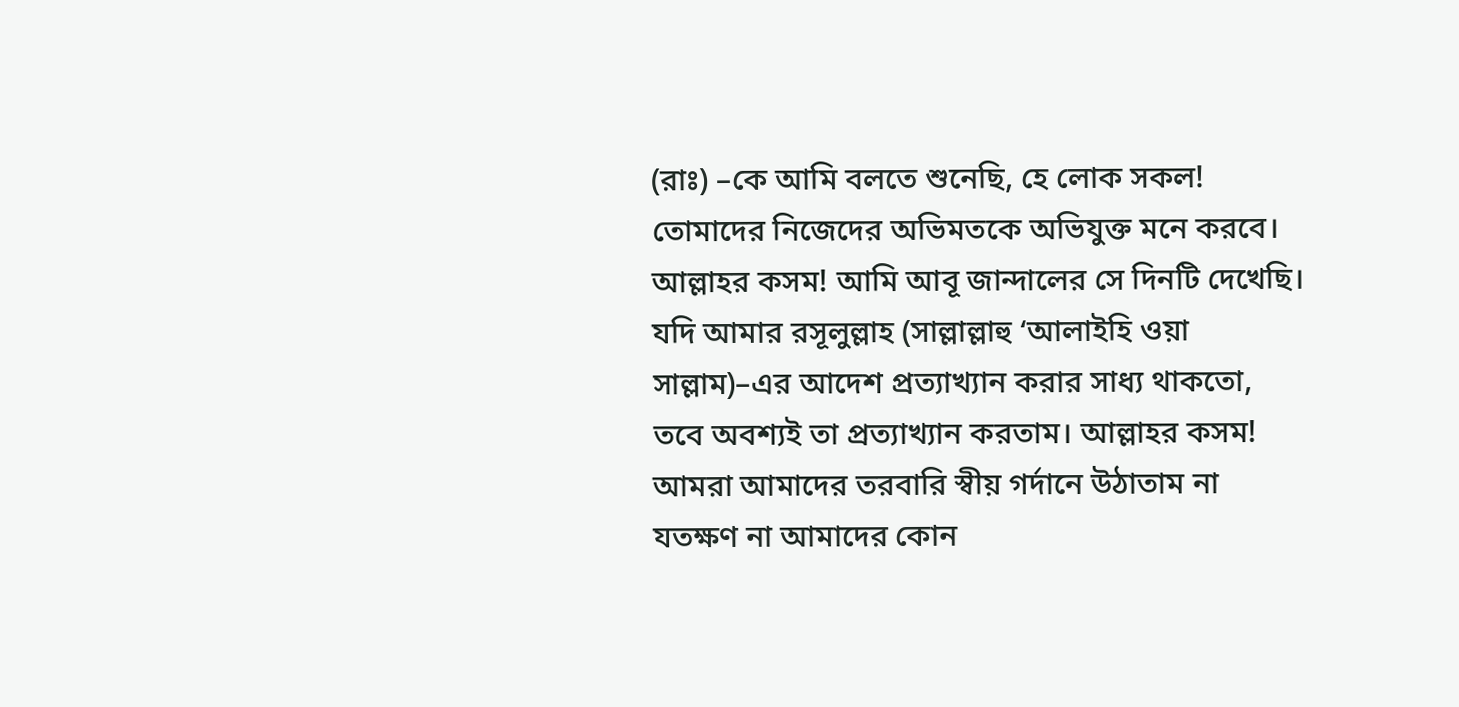(রাঃ) –কে আমি বলতে শুনেছি, হে লোক সকল! তোমাদের নিজেদের অভিমতকে অভিযুক্ত মনে করবে। আল্লাহর কসম! আমি আবূ জান্দালের সে দিনটি দেখেছি। যদি আমার রসূলুল্লাহ (সাল্লাল্লাহু ‘আলাইহি ওয়া সাল্লাম)–এর আদেশ প্রত্যাখ্যান করার সাধ্য থাকতো, তবে অবশ্যই তা প্রত্যাখ্যান করতাম। আল্লাহর কসম! আমরা আমাদের তরবারি স্বীয় গর্দানে উঠাতাম না যতক্ষণ না আমাদের কোন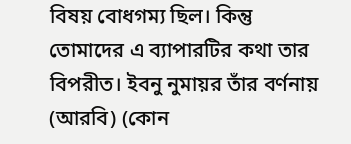বিষয় বোধগম্য ছিল। কিন্তু তোমাদের এ ব্যাপারটির কথা তার বিপরীত। ইবনু নুমায়র তাঁর বর্ণনায় (আরবি) (কোন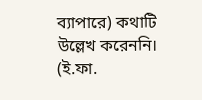ব্যাপারে) কথাটি উল্লেখ করেননি। (ই.ফা.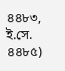৪৪৮৩, ই.সে. ৪৪৮৫)